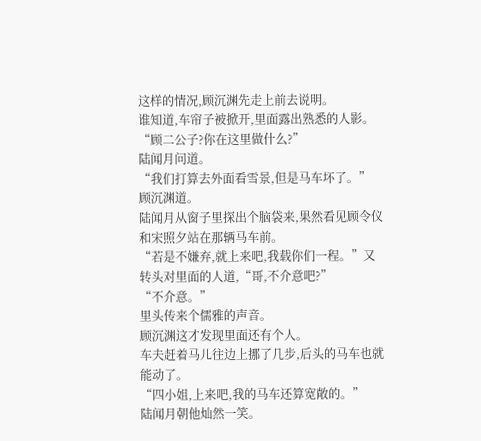这样的情况,顾沉渊先走上前去说明。
谁知道,车帘子被掀开,里面露出熟悉的人影。
“顾二公子?你在这里做什么?”
陆闻月问道。
“我们打算去外面看雪景,但是马车坏了。”
顾沉渊道。
陆闻月从窗子里探出个脑袋来,果然看见顾令仪和宋照夕站在那辆马车前。
“若是不嫌弃,就上来吧,我载你们一程。”又转头对里面的人道,“哥,不介意吧?”
“不介意。”
里头传来个儒雅的声音。
顾沉渊这才发现里面还有个人。
车夫赶着马儿往边上挪了几步,后头的马车也就能动了。
“四小姐,上来吧,我的马车还算宽敞的。”
陆闻月朝他灿然一笑。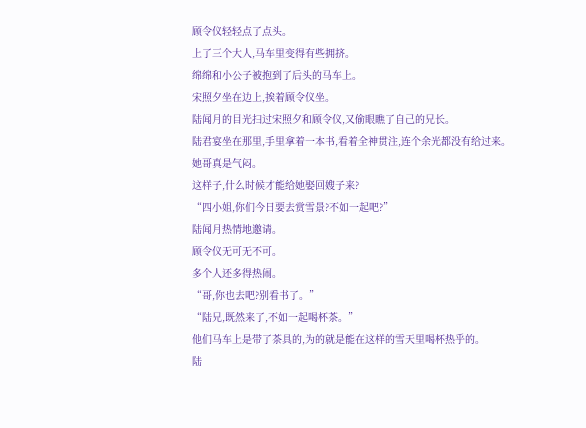顾令仪轻轻点了点头。
上了三个大人,马车里变得有些拥挤。
绵绵和小公子被抱到了后头的马车上。
宋照夕坐在边上,挨着顾令仪坐。
陆闻月的目光扫过宋照夕和顾令仪,又偷眼瞧了自己的兄长。
陆君宴坐在那里,手里拿着一本书,看着全神贯注,连个余光都没有给过来。
她哥真是气闷。
这样子,什么时候才能给她娶回嫂子来?
“四小姐,你们今日要去赏雪景?不如一起吧?”
陆闻月热情地邀请。
顾令仪无可无不可。
多个人还多得热闹。
“哥,你也去吧?别看书了。”
“陆兄,既然来了,不如一起喝杯茶。”
他们马车上是带了茶具的,为的就是能在这样的雪天里喝杯热乎的。
陆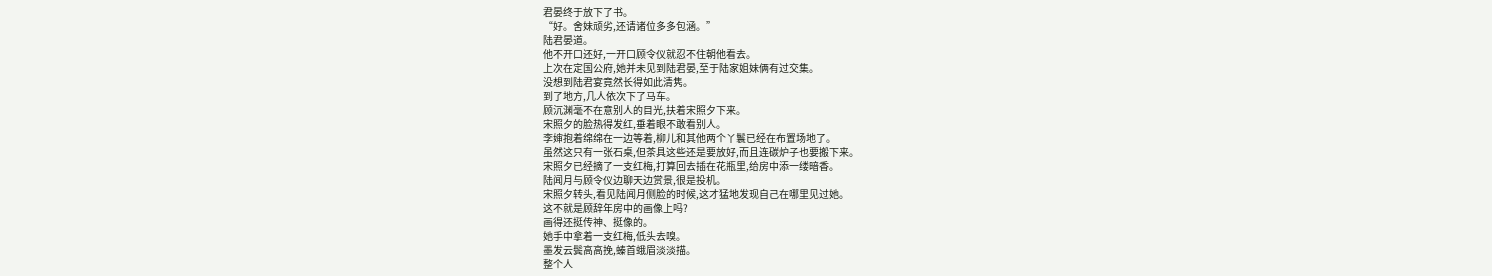君晏终于放下了书。
“好。舍妹顽劣,还请诸位多多包涵。”
陆君晏道。
他不开口还好,一开口顾令仪就忍不住朝他看去。
上次在定国公府,她并未见到陆君晏,至于陆家姐妹俩有过交集。
没想到陆君宴竟然长得如此清隽。
到了地方,几人依次下了马车。
顾沉渊毫不在意别人的目光,扶着宋照夕下来。
宋照夕的脸热得发红,垂着眼不敢看别人。
李婶抱着绵绵在一边等着,柳儿和其他两个丫鬟已经在布置场地了。
虽然这只有一张石桌,但茶具这些还是要放好,而且连碳炉子也要搬下来。
宋照夕已经摘了一支红梅,打算回去插在花瓶里,给房中添一缕暗香。
陆闻月与顾令仪边聊天边赏景,很是投机。
宋照夕转头,看见陆闻月侧脸的时候,这才猛地发现自己在哪里见过她。
这不就是顾辞年房中的画像上吗?
画得还挺传神、挺像的。
她手中拿着一支红梅,低头去嗅。
墨发云鬓高高挽,螓首蛾眉淡淡描。
整个人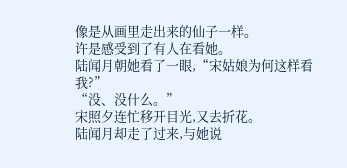像是从画里走出来的仙子一样。
许是感受到了有人在看她。
陆闻月朝她看了一眼,“宋姑娘为何这样看我?”
“没、没什么。”
宋照夕连忙移开目光,又去折花。
陆闻月却走了过来,与她说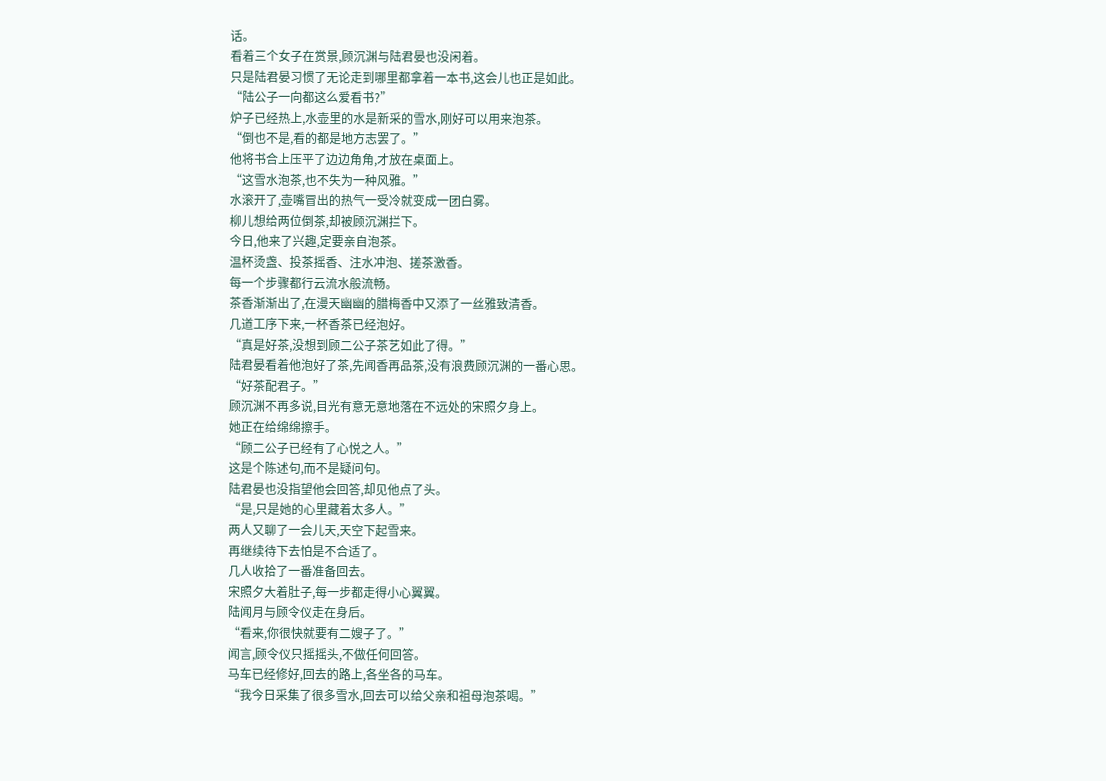话。
看着三个女子在赏景,顾沉渊与陆君晏也没闲着。
只是陆君晏习惯了无论走到哪里都拿着一本书,这会儿也正是如此。
“陆公子一向都这么爱看书?”
炉子已经热上,水壶里的水是新采的雪水,刚好可以用来泡茶。
“倒也不是,看的都是地方志罢了。”
他将书合上压平了边边角角,才放在桌面上。
“这雪水泡茶,也不失为一种风雅。”
水滚开了,壶嘴冒出的热气一受冷就变成一团白雾。
柳儿想给两位倒茶,却被顾沉渊拦下。
今日,他来了兴趣,定要亲自泡茶。
温杯烫盏、投茶摇香、注水冲泡、搓茶激香。
每一个步骤都行云流水般流畅。
茶香渐渐出了,在漫天幽幽的腊梅香中又添了一丝雅致清香。
几道工序下来,一杯香茶已经泡好。
“真是好茶,没想到顾二公子茶艺如此了得。”
陆君晏看着他泡好了茶,先闻香再品茶,没有浪费顾沉渊的一番心思。
“好茶配君子。”
顾沉渊不再多说,目光有意无意地落在不远处的宋照夕身上。
她正在给绵绵擦手。
“顾二公子已经有了心悦之人。”
这是个陈述句,而不是疑问句。
陆君晏也没指望他会回答,却见他点了头。
“是,只是她的心里藏着太多人。”
两人又聊了一会儿天,天空下起雪来。
再继续待下去怕是不合适了。
几人收拾了一番准备回去。
宋照夕大着肚子,每一步都走得小心翼翼。
陆闻月与顾令仪走在身后。
“看来,你很快就要有二嫂子了。”
闻言,顾令仪只摇摇头,不做任何回答。
马车已经修好,回去的路上,各坐各的马车。
“我今日采集了很多雪水,回去可以给父亲和祖母泡茶喝。”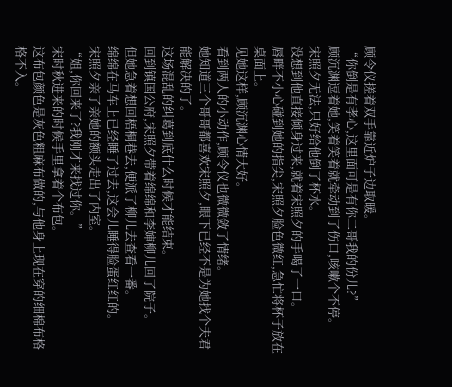顾令仪搓着双手靠近炉子边取暖。
“你倒是有孝心,这里面可是有你二哥我的份儿?”
顾沉渊逗着她,笑着笑着就牵动到了伤口,咳嗽个不停。
宋照夕无法,只好给他倒了杯水。
没想到他直接倾身过来,就着宋照夕的手喝了一口。
唇畔不小心碰到她的指尖,宋照夕脸色微红,急忙将杯子放在桌面上。
见她这样,顾沉渊心情大好。
看到两人的小动作,顾令仪也微微敛了情绪。
她知道三个哥哥都喜欢宋照夕,眼下已经不是为她找个夫君能解决的了。
这场混乱的纠葛到底什么时候才能结束。
回到镇国公府,宋照夕带着绵绵和李婶柳儿回了院子。
但她急着想回梧桐巷去,便派了柳儿去查看一番。
绵绵在马车上已经睡了过去,这会儿睡得脸蛋红红的。
宋照夕亲了亲她的额头走出了内室。
“姐,你回来了?我刚才来找过你。”
宋时秋进来的时候手里拿着个布包。
这布包颜色是灰色粗麻布做的,与他身上现在穿的细棉布格格不入。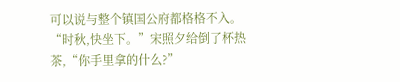可以说与整个镇国公府都格格不入。
“时秋,快坐下。”宋照夕给倒了杯热茶,“你手里拿的什么?”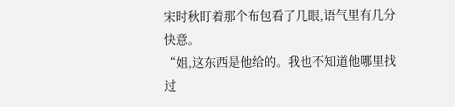宋时秋盯着那个布包看了几眼,语气里有几分快意。
“姐,这东西是他给的。我也不知道他哪里找过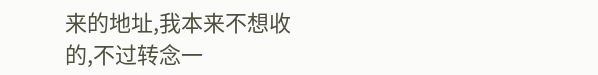来的地址,我本来不想收的,不过转念一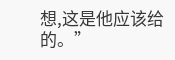想,这是他应该给的。”